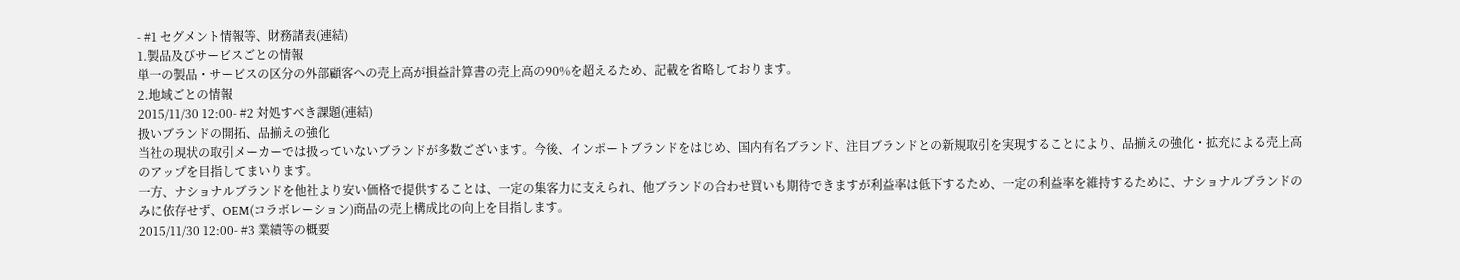- #1 セグメント情報等、財務諸表(連結)
1.製品及びサービスごとの情報
単一の製品・サービスの区分の外部顧客への売上高が損益計算書の売上高の90%を超えるため、記載を省略しております。
2.地域ごとの情報
2015/11/30 12:00- #2 対処すべき課題(連結)
扱いブランドの開拓、品揃えの強化
当社の現状の取引メーカーでは扱っていないブランドが多数ございます。今後、インポートブランドをはじめ、国内有名ブランド、注目ブランドとの新規取引を実現することにより、品揃えの強化・拡充による売上高のアップを目指してまいります。
一方、ナショナルブランドを他社より安い価格で提供することは、一定の集客力に支えられ、他ブランドの合わせ買いも期待できますが利益率は低下するため、一定の利益率を維持するために、ナショナルブランドのみに依存せず、OEM(コラボレーション)商品の売上構成比の向上を目指します。
2015/11/30 12:00- #3 業績等の概要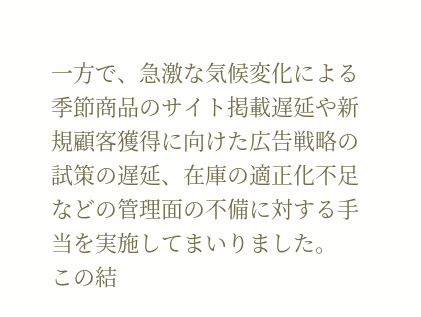一方で、急激な気候変化による季節商品のサイト掲載遅延や新規顧客獲得に向けた広告戦略の試策の遅延、在庫の適正化不足などの管理面の不備に対する手当を実施してまいりました。
この結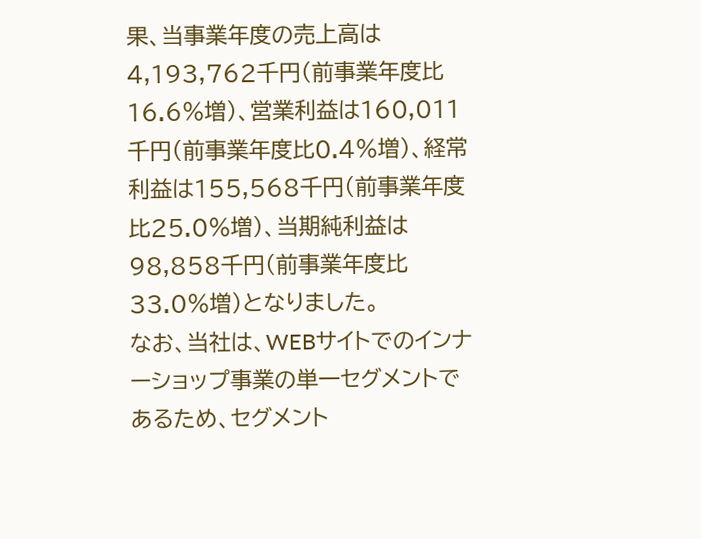果、当事業年度の売上高は4,193,762千円(前事業年度比16.6%増)、営業利益は160,011千円(前事業年度比0.4%増)、経常利益は155,568千円(前事業年度比25.0%増)、当期純利益は98,858千円(前事業年度比33.0%増)となりました。
なお、当社は、WEBサイトでのインナーショップ事業の単一セグメントであるため、セグメント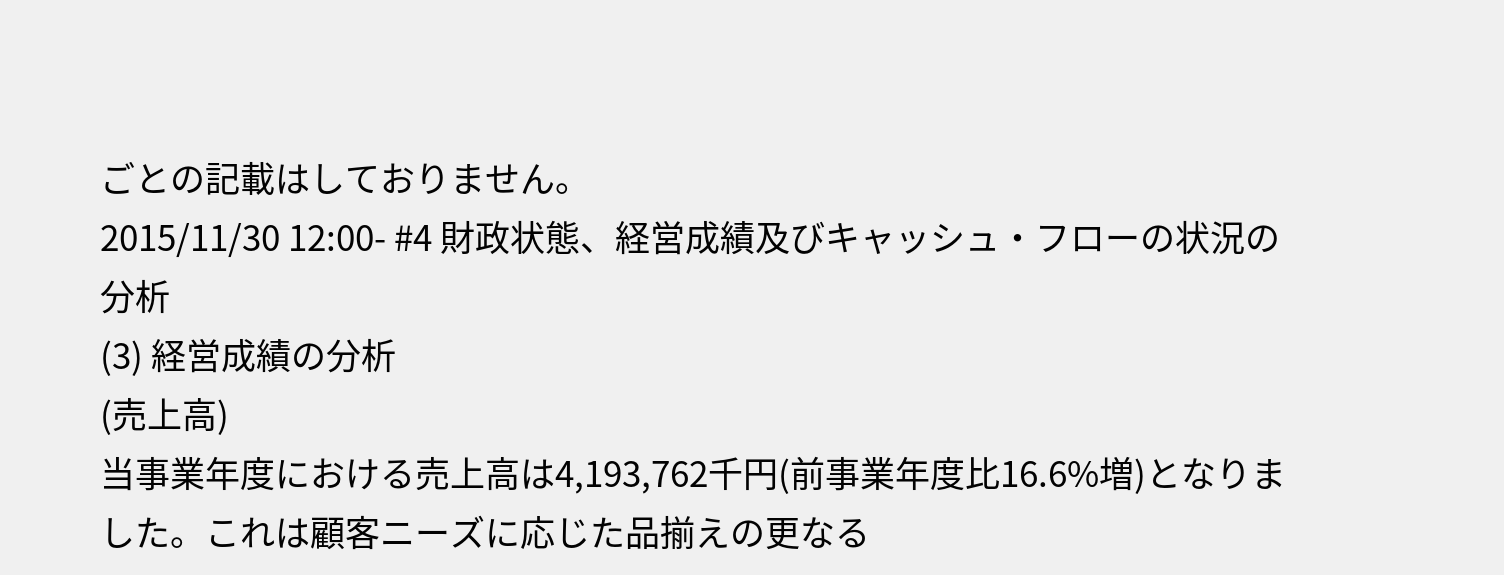ごとの記載はしておりません。
2015/11/30 12:00- #4 財政状態、経営成績及びキャッシュ・フローの状況の分析
(3) 経営成績の分析
(売上高)
当事業年度における売上高は4,193,762千円(前事業年度比16.6%増)となりました。これは顧客ニーズに応じた品揃えの更なる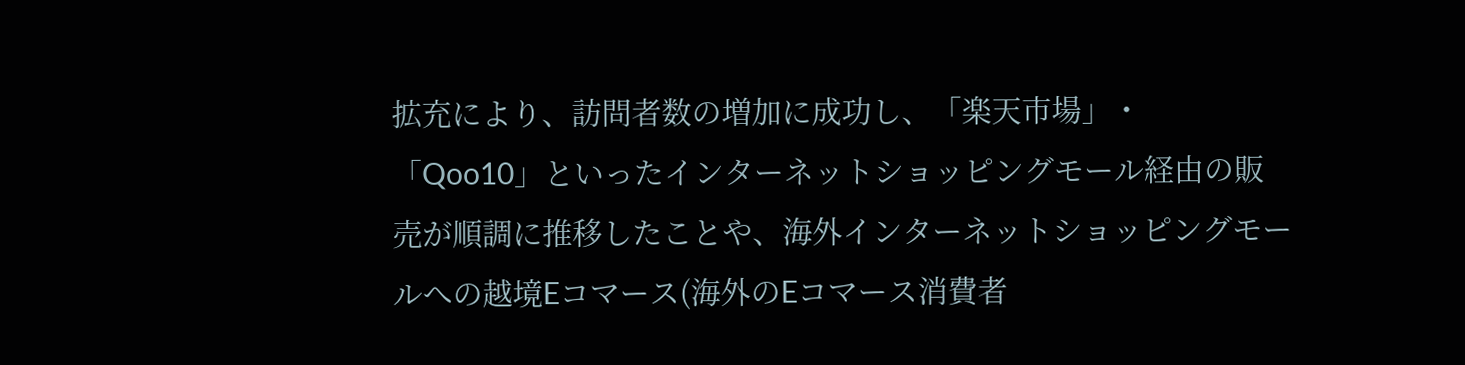拡充により、訪問者数の増加に成功し、「楽天市場」・「Qoo10」といったインターネットショッピングモール経由の販売が順調に推移したことや、海外インターネットショッピングモールへの越境Eコマース(海外のEコマース消費者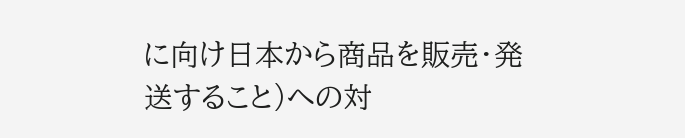に向け日本から商品を販売・発送すること)への対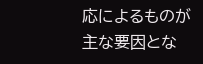応によるものが主な要因とな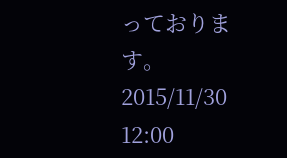っております。
2015/11/30 12:00